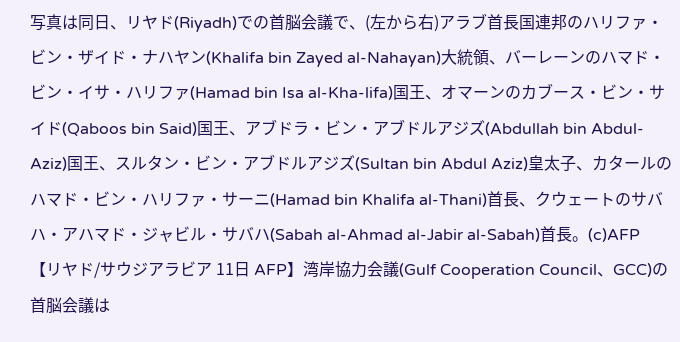写真は同日、リヤド(Riyadh)での首脳会議で、(左から右)アラブ首長国連邦のハリファ・ビン・ザイド・ナハヤン(Khalifa bin Zayed al-Nahayan)大統領、バーレーンのハマド・ビン・イサ・ハリファ(Hamad bin Isa al-Kha-lifa)国王、オマーンのカブース・ビン・サイド(Qaboos bin Said)国王、アブドラ・ビン・アブドルアジズ(Abdullah bin Abdul-Aziz)国王、スルタン・ビン・アブドルアジズ(Sultan bin Abdul Aziz)皇太子、カタールのハマド・ビン・ハリファ・サーニ(Hamad bin Khalifa al-Thani)首長、クウェートのサバハ・アハマド・ジャビル・サバハ(Sabah al-Ahmad al-Jabir al-Sabah)首長。(c)AFP
【リヤド/サウジアラビア 11日 AFP】湾岸協力会議(Gulf Cooperation Council、GCC)の首脳会議は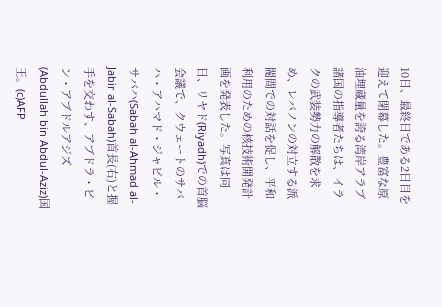10日、最終日である2日目を迎えて閉幕した。豊富な原油埋蔵量を誇る湾岸アラブ諸国の指導者たちは、イラクの武装勢力の解散を求め、レバノンの対立する派閥間での対話を促し、平和利用のための核技術開発計画を発表した。写真は同日、リヤド(Riyadh)での首脳会議で、クウェートのサバハ・アハマド・ジャビル・サバハ(Sabah al-Ahmad al-Jabir al-Sabah)首長(右)と握手を交わす、アブドラ・ビン・アブドルアジズ(Abdullah bin Abdul-Aziz)国王。(c)AFP